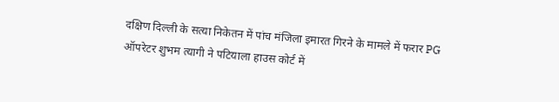दक्षिण दिल्ली के सत्या निकेतन में पांच मंजिला इमारत गिरने के मामले में फरार PG ऑपरेटर शुभम त्यागी ने पटियाला हाउस कोर्ट में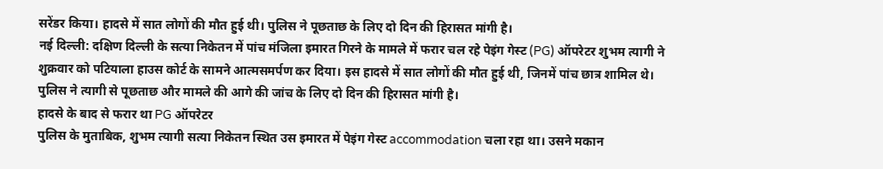सरेंडर किया। हादसे में सात लोगों की मौत हुई थी। पुलिस ने पूछताछ के लिए दो दिन की हिरासत मांगी है।
नई दिल्ली: दक्षिण दिल्ली के सत्या निकेतन में पांच मंजिला इमारत गिरने के मामले में फरार चल रहे पेइंग गेस्ट (PG) ऑपरेटर शुभम त्यागी ने शुक्रवार को पटियाला हाउस कोर्ट के सामने आत्मसमर्पण कर दिया। इस हादसे में सात लोगों की मौत हुई थी, जिनमें पांच छात्र शामिल थे। पुलिस ने त्यागी से पूछताछ और मामले की आगे की जांच के लिए दो दिन की हिरासत मांगी है।
हादसे के बाद से फरार था PG ऑपरेटर
पुलिस के मुताबिक, शुभम त्यागी सत्या निकेतन स्थित उस इमारत में पेइंग गेस्ट accommodation चला रहा था। उसने मकान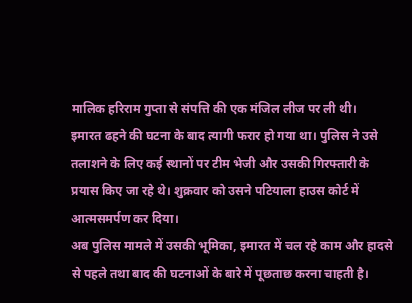मालिक हरिराम गुप्ता से संपत्ति की एक मंजिल लीज पर ली थी।
इमारत ढहने की घटना के बाद त्यागी फरार हो गया था। पुलिस ने उसे तलाशने के लिए कई स्थानों पर टीम भेजी और उसकी गिरफ्तारी के प्रयास किए जा रहे थे। शुक्रवार को उसने पटियाला हाउस कोर्ट में आत्मसमर्पण कर दिया।
अब पुलिस मामले में उसकी भूमिका, इमारत में चल रहे काम और हादसे से पहले तथा बाद की घटनाओं के बारे में पूछताछ करना चाहती है।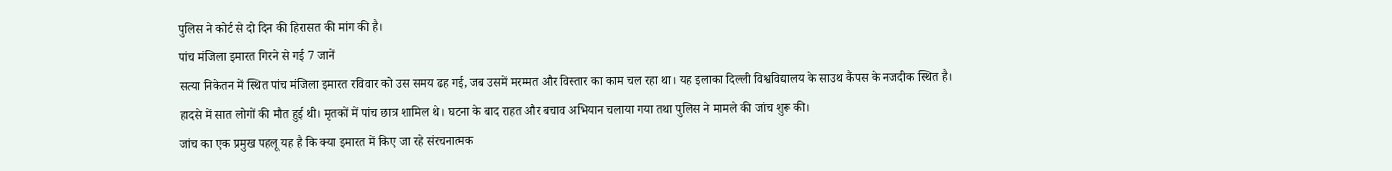पुलिस ने कोर्ट से दो दिन की हिरासत की मांग की है।
पांच मंजिला इमारत गिरने से गई 7 जानें
सत्या निकेतन में स्थित पांच मंजिला इमारत रविवार को उस समय ढह गई, जब उसमें मरम्मत और विस्तार का काम चल रहा था। यह इलाका दिल्ली विश्वविद्यालय के साउथ कैंपस के नजदीक स्थित है।
हादसे में सात लोगों की मौत हुई थी। मृतकों में पांच छात्र शामिल थे। घटना के बाद राहत और बचाव अभियान चलाया गया तथा पुलिस ने मामले की जांच शुरू की।
जांच का एक प्रमुख पहलू यह है कि क्या इमारत में किए जा रहे संरचनात्मक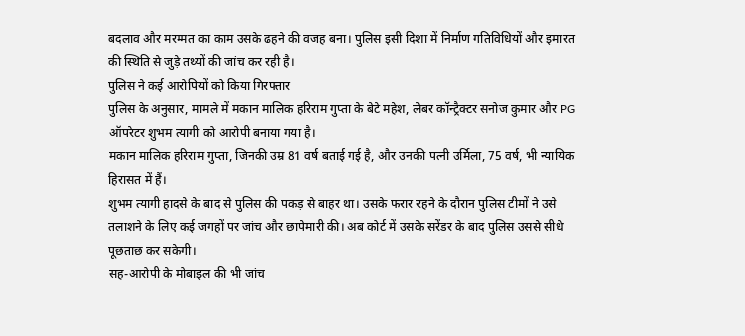बदलाव और मरम्मत का काम उसके ढहने की वजह बना। पुलिस इसी दिशा में निर्माण गतिविधियों और इमारत की स्थिति से जुड़े तथ्यों की जांच कर रही है।
पुलिस ने कई आरोपियों को किया गिरफ्तार
पुलिस के अनुसार, मामले में मकान मालिक हरिराम गुप्ता के बेटे महेश, लेबर कॉन्ट्रैक्टर सनोज कुमार और PG ऑपरेटर शुभम त्यागी को आरोपी बनाया गया है।
मकान मालिक हरिराम गुप्ता, जिनकी उम्र 81 वर्ष बताई गई है, और उनकी पत्नी उर्मिला, 75 वर्ष, भी न्यायिक हिरासत में हैं।
शुभम त्यागी हादसे के बाद से पुलिस की पकड़ से बाहर था। उसके फरार रहने के दौरान पुलिस टीमों ने उसे तलाशने के लिए कई जगहों पर जांच और छापेमारी की। अब कोर्ट में उसके सरेंडर के बाद पुलिस उससे सीधे पूछताछ कर सकेगी।
सह-आरोपी के मोबाइल की भी जांच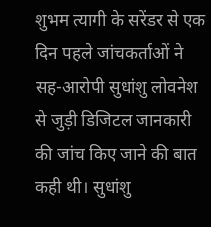शुभम त्यागी के सरेंडर से एक दिन पहले जांचकर्ताओं ने सह-आरोपी सुधांशु लोवनेश से जुड़ी डिजिटल जानकारी की जांच किए जाने की बात कही थी। सुधांशु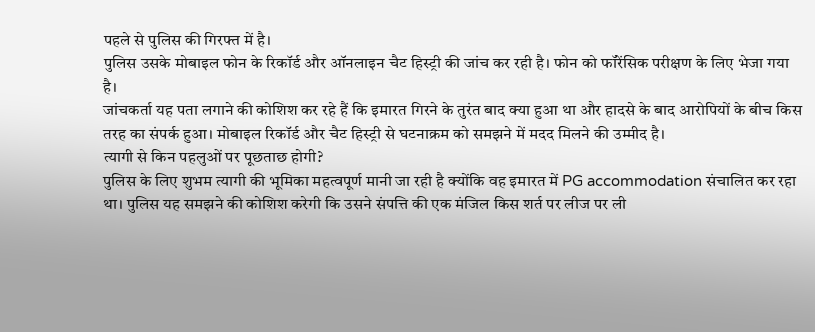पहले से पुलिस की गिरफ्त में है।
पुलिस उसके मोबाइल फोन के रिकॉर्ड और ऑनलाइन चैट हिस्ट्री की जांच कर रही है। फोन को फॉरेंसिक परीक्षण के लिए भेजा गया है।
जांचकर्ता यह पता लगाने की कोशिश कर रहे हैं कि इमारत गिरने के तुरंत बाद क्या हुआ था और हादसे के बाद आरोपियों के बीच किस तरह का संपर्क हुआ। मोबाइल रिकॉर्ड और चैट हिस्ट्री से घटनाक्रम को समझने में मदद मिलने की उम्मीद है।
त्यागी से किन पहलुओं पर पूछताछ होगी?
पुलिस के लिए शुभम त्यागी की भूमिका महत्वपूर्ण मानी जा रही है क्योंकि वह इमारत में PG accommodation संचालित कर रहा था। पुलिस यह समझने की कोशिश करेगी कि उसने संपत्ति की एक मंजिल किस शर्त पर लीज पर ली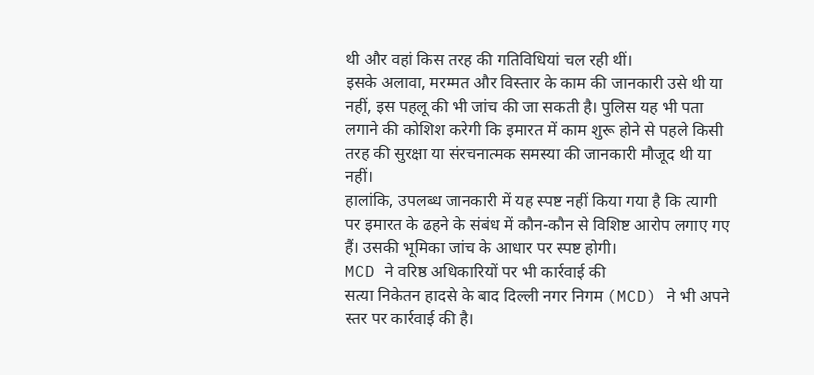थी और वहां किस तरह की गतिविधियां चल रही थीं।
इसके अलावा, मरम्मत और विस्तार के काम की जानकारी उसे थी या नहीं, इस पहलू की भी जांच की जा सकती है। पुलिस यह भी पता लगाने की कोशिश करेगी कि इमारत में काम शुरू होने से पहले किसी तरह की सुरक्षा या संरचनात्मक समस्या की जानकारी मौजूद थी या नहीं।
हालांकि, उपलब्ध जानकारी में यह स्पष्ट नहीं किया गया है कि त्यागी पर इमारत के ढहने के संबंध में कौन-कौन से विशिष्ट आरोप लगाए गए हैं। उसकी भूमिका जांच के आधार पर स्पष्ट होगी।
MCD ने वरिष्ठ अधिकारियों पर भी कार्रवाई की
सत्या निकेतन हादसे के बाद दिल्ली नगर निगम (MCD) ने भी अपने स्तर पर कार्रवाई की है।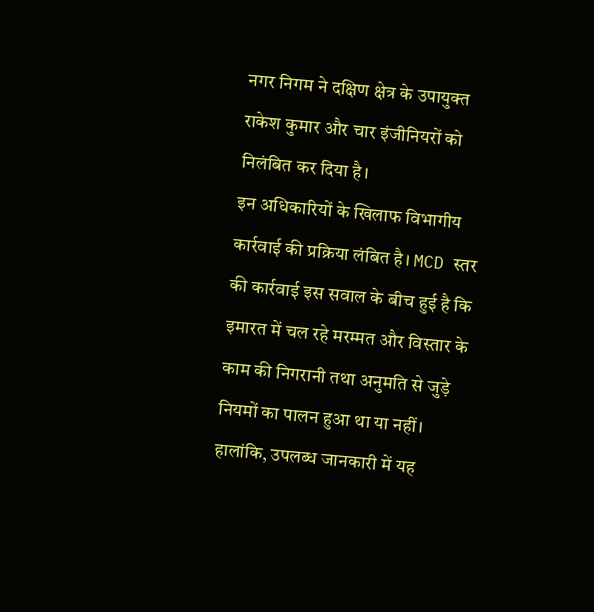नगर निगम ने दक्षिण क्षेत्र के उपायुक्त राकेश कुमार और चार इंजीनियरों को निलंबित कर दिया है।
इन अधिकारियों के खिलाफ विभागीय कार्रवाई की प्रक्रिया लंबित है। MCD स्तर की कार्रवाई इस सवाल के बीच हुई है कि इमारत में चल रहे मरम्मत और विस्तार के काम की निगरानी तथा अनुमति से जुड़े नियमों का पालन हुआ था या नहीं।
हालांकि, उपलब्ध जानकारी में यह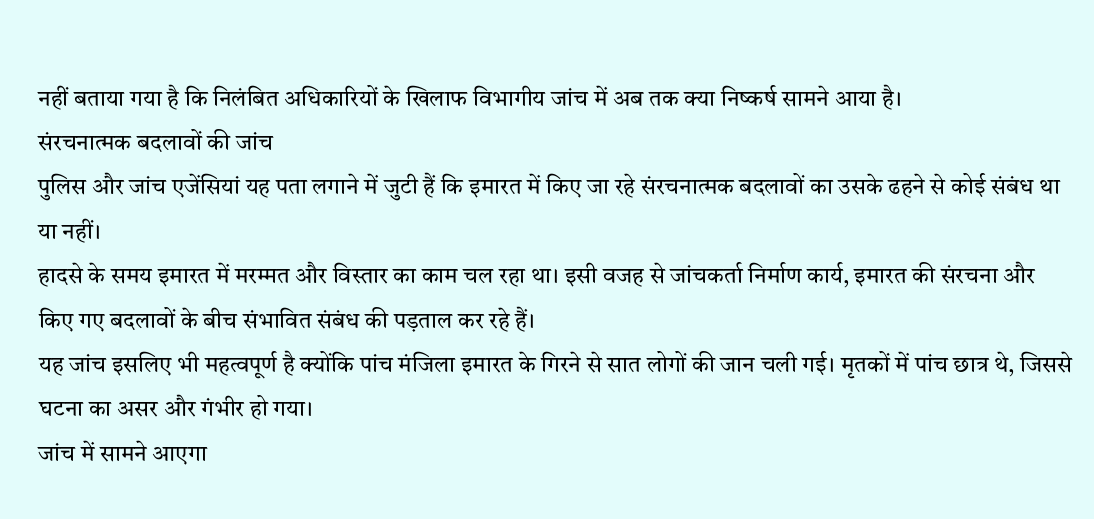नहीं बताया गया है कि निलंबित अधिकारियों के खिलाफ विभागीय जांच में अब तक क्या निष्कर्ष सामने आया है।
संरचनात्मक बदलावों की जांच
पुलिस और जांच एजेंसियां यह पता लगाने में जुटी हैं कि इमारत में किए जा रहे संरचनात्मक बदलावों का उसके ढहने से कोई संबंध था या नहीं।
हादसे के समय इमारत में मरम्मत और विस्तार का काम चल रहा था। इसी वजह से जांचकर्ता निर्माण कार्य, इमारत की संरचना और किए गए बदलावों के बीच संभावित संबंध की पड़ताल कर रहे हैं।
यह जांच इसलिए भी महत्वपूर्ण है क्योंकि पांच मंजिला इमारत के गिरने से सात लोगों की जान चली गई। मृतकों में पांच छात्र थे, जिससे घटना का असर और गंभीर हो गया।
जांच में सामने आएगा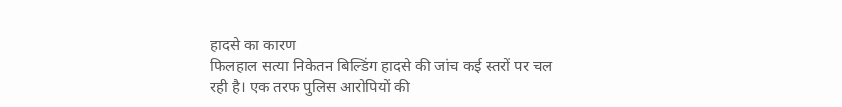हादसे का कारण
फिलहाल सत्या निकेतन बिल्डिंग हादसे की जांच कई स्तरों पर चल रही है। एक तरफ पुलिस आरोपियों की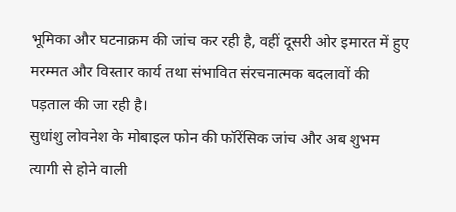भूमिका और घटनाक्रम की जांच कर रही है, वहीं दूसरी ओर इमारत में हुए मरम्मत और विस्तार कार्य तथा संभावित संरचनात्मक बदलावों की पड़ताल की जा रही है।
सुधांशु लोवनेश के मोबाइल फोन की फॉरेंसिक जांच और अब शुभम त्यागी से होने वाली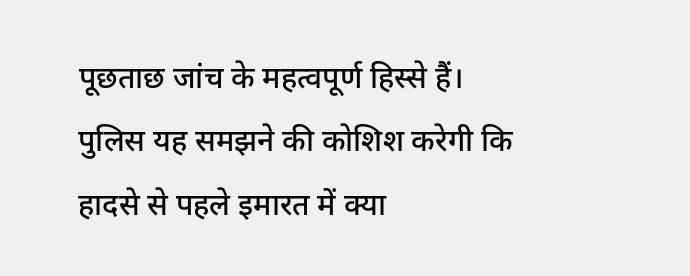पूछताछ जांच के महत्वपूर्ण हिस्से हैं। पुलिस यह समझने की कोशिश करेगी कि हादसे से पहले इमारत में क्या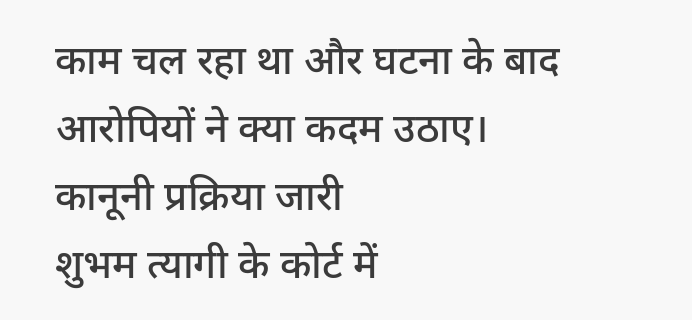काम चल रहा था और घटना के बाद आरोपियों ने क्या कदम उठाए।
कानूनी प्रक्रिया जारी
शुभम त्यागी के कोर्ट में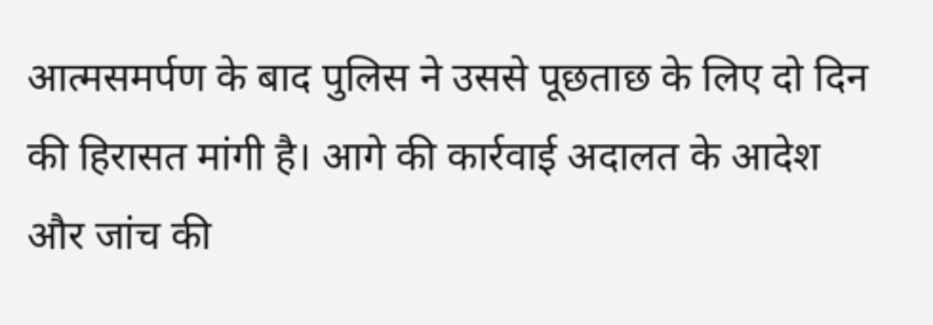आत्मसमर्पण के बाद पुलिस ने उससे पूछताछ के लिए दो दिन की हिरासत मांगी है। आगे की कार्रवाई अदालत के आदेश और जांच की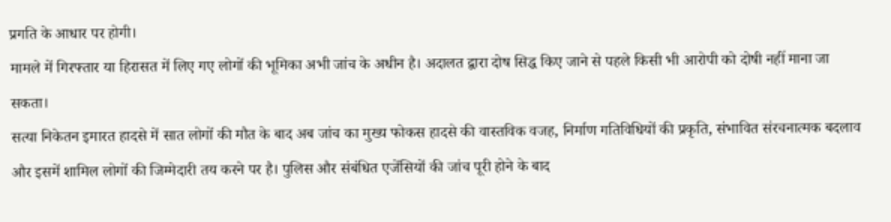प्रगति के आधार पर होगी।
मामले में गिरफ्तार या हिरासत में लिए गए लोगों की भूमिका अभी जांच के अधीन है। अदालत द्वारा दोष सिद्ध किए जाने से पहले किसी भी आरोपी को दोषी नहीं माना जा सकता।
सत्या निकेतन इमारत हादसे में सात लोगों की मौत के बाद अब जांच का मुख्य फोकस हादसे की वास्तविक वजह, निर्माण गतिविधियों की प्रकृति, संभावित संरचनात्मक बदलाव और इसमें शामिल लोगों की जिम्मेदारी तय करने पर है। पुलिस और संबंधित एजेंसियों की जांच पूरी होने के बाद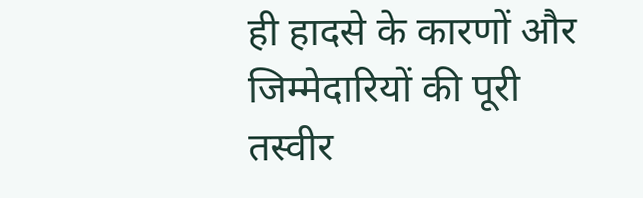ही हादसे के कारणों और जिम्मेदारियों की पूरी तस्वीर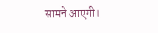सामने आएगी।